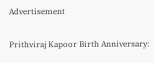Advertisement

Prithviraj Kapoor Birth Anniversary: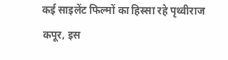कई साइलेंट फिल्मों का हिस्सा रहे पृथ्वीराज कपूर, इस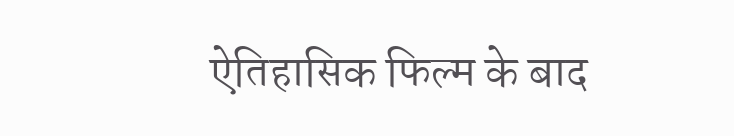ऐतिहासिक फिल्म के बाद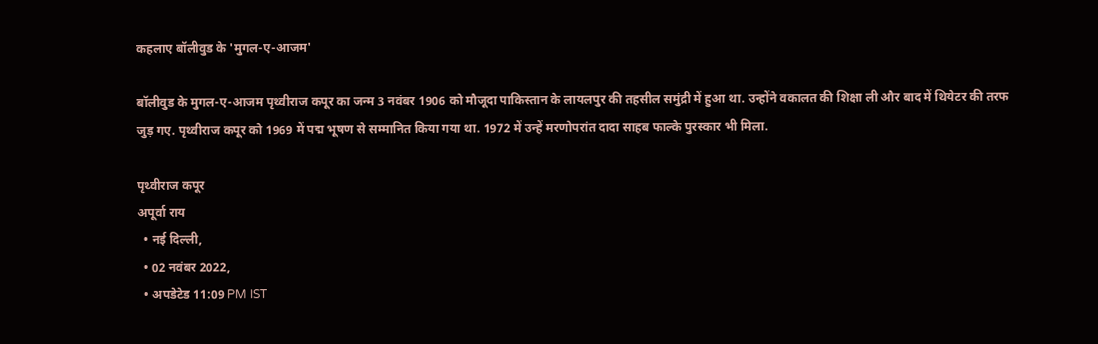कहलाए बॉलीवुड के 'मुगल-ए-आजम'

बॉलीवुड के मुगल-ए-आजम पृथ्वीराज कपूर का जन्म 3 नवंबर 1906 को मौजूदा पाकिस्तान के लायलपुर की तहसील समुंद्री में हुआ था. उन्होंने वकालत की शिक्षा ली और बाद में थियेटर की तरफ जुड़ गए. पृथ्वीराज कपूर को 1969 में पद्म भूषण से सम्मानित किया गया था. 1972 में उन्हें मरणोपरांत दादा साहब फाल्के पुरस्कार भी मिला.

पृथ्वीराज कपूर
अपूर्वा राय
  • नई दिल्ली,
  • 02 नवंबर 2022,
  • अपडेटेड 11:09 PM IST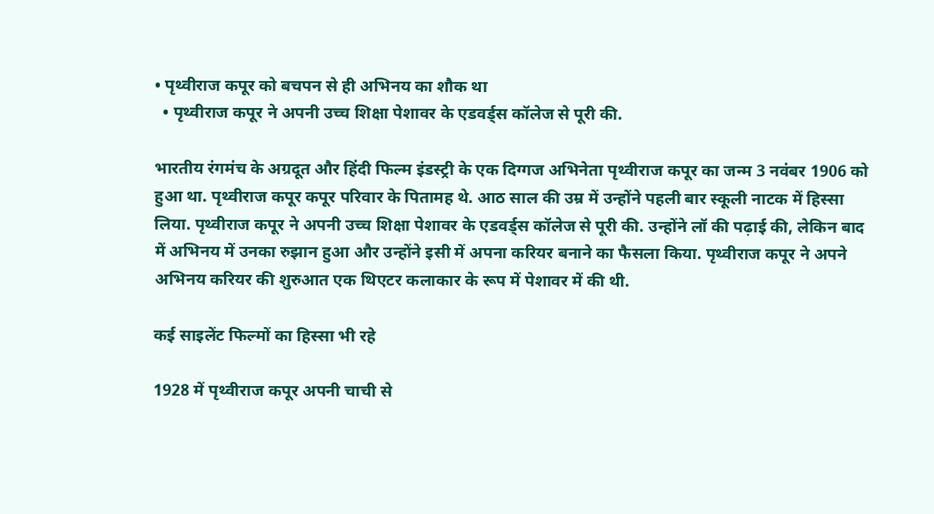• पृथ्वीराज कपूर को बचपन से ही अभिनय का शौक था
  • पृथ्वीराज कपूर ने अपनी उच्च शिक्षा पेशावर के एडवर्ड्स कॉलेज से पूरी की.

भारतीय रंगमंच के अग्रदूत और हिंदी फिल्म इंडस्ट्री के एक दिग्गज अभिनेता पृथ्वीराज कपूर का जन्म 3 नवंबर 1906 को हुआ था. पृथ्वीराज कपूर कपूर परिवार के पितामह थे. आठ साल की उम्र में उन्होंने पहली बार स्कूली नाटक में हिस्सा लिया. पृथ्वीराज कपूर ने अपनी उच्च शिक्षा पेशावर के एडवर्ड्स कॉलेज से पूरी की. उन्होंने लॉ की पढ़ाई की, लेकिन बाद में अभिनय में उनका रुझान हुआ और उन्होंने इसी में अपना करियर बनाने का फैसला किया. पृथ्वीराज कपूर ने अपने अभिनय करियर की शुरुआत एक थिएटर कलाकार के रूप में पेशावर में की थी.

कई साइलेंट फिल्मों का हिस्सा भी रहे

1928 में पृथ्वीराज कपूर अपनी चाची से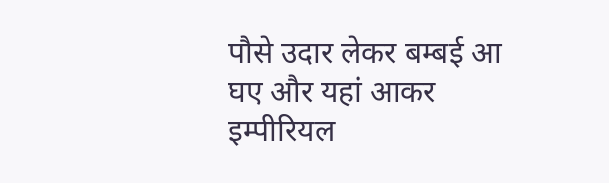पौसे उदार लेकर बम्बई आ घए और यहां आकर इम्पीरियल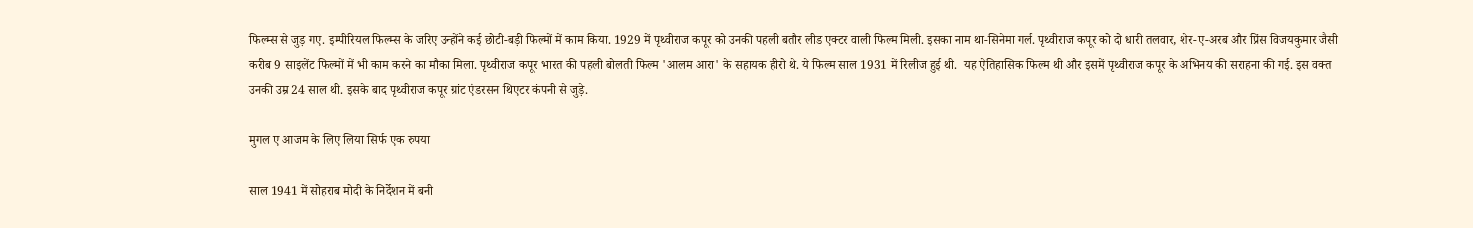फिल्म्स से जुड़ गए. इम्पीरियल फिल्म्स के जरिए उन्होंने कई छोटी-बड़ी फिल्मों में काम किया. 1929 में पृथ्वीराज कपूर को उनकी पहली बतौर लीड एक्टर वाली फिल्म मिली. इसका नाम था-सिनेमा गर्ल. पृथ्वीराज कपूर को दो धारी तलवार, शेर-ए-अरब और प्रिंस विजयकुमार जैसी करीब 9 साइलेंट फिल्मों में भी काम करने का मौका मिला. पृथ्वीराज कपूर भारत की पहली बोलती फिल्म 'आलम आरा' के सहायक हीरो थे. ये फिल्म साल 1931 में रिलीज हुई थी.  यह ऐतिहासिक फिल्म थी और इसमें पृथ्वीराज कपूर के अभिनय की सराहना की गई. इस वक्त उनकी उम्र 24 साल थी. इसके बाद पृथ्वीराज कपूर ग्रांट एंडरसन थिएटर कंपनी से जुड़े.

मुगल ए आजम के लिए लिया सिर्फ एक रुपया

साल 1941 में सोहराब मोदी के निर्देशन में बनी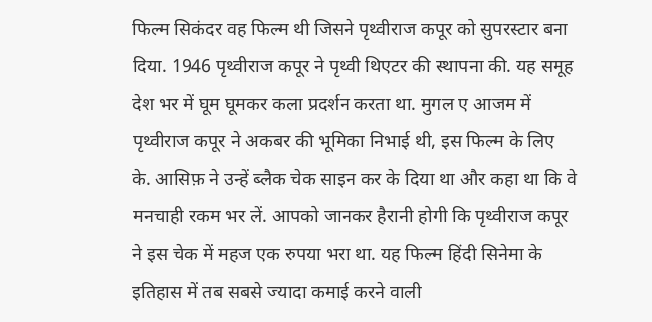फिल्म सिकंदर वह फिल्म थी जिसने पृथ्वीराज कपूर को सुपरस्टार बना दिया. 1946 पृथ्वीराज कपूर ने पृथ्वी थिएटर की स्थापना की. यह समूह देश भर में घूम घूमकर कला प्रदर्शन करता था. मुगल ए आजम में पृथ्वीराज कपूर ने अकबर की भूमिका निभाई थी, इस फिल्म के लिए  के. आसिफ़ ने उन्हें ब्लैक चेक साइन कर के दिया था और कहा था कि वे मनचाही रकम भर लें. आपको जानकर हैरानी होगी कि पृथ्वीराज कपूर ने इस चेक में महज एक रुपया भरा था. यह फिल्म हिंदी सिनेमा के इतिहास में तब सबसे ज्यादा कमाई करने वाली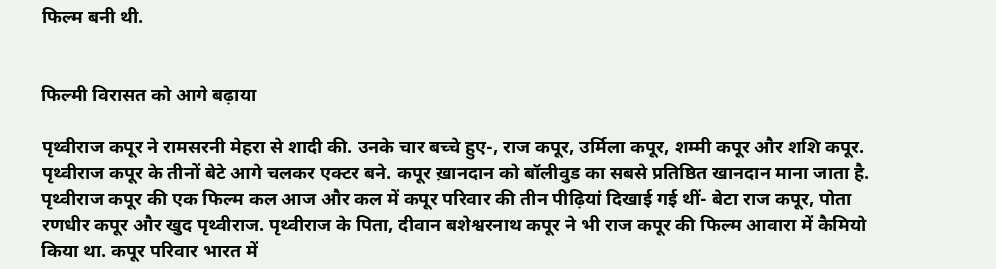फिल्म बनी थी.


फिल्मी विरासत को आगे बढ़ाया

पृथ्वीराज कपूर ने रामसरनी मेहरा से शादी की. उनके चार बच्चे हुए-, राज कपूर, उर्मिला कपूर, शम्मी कपूर और शशि कपूर. पृथ्वीराज कपूर के तीनों बेटे आगे चलकर एक्टर बने. कपूर ख़ानदान को बॉलीवुड का सबसे प्रतिष्ठित खानदान माना जाता है. पृथ्वीराज कपूर की एक फिल्म कल आज और कल में कपूर परिवार की तीन पीढ़ियां दिखाई गई थीं- बेटा राज कपूर, पोता रणधीर कपूर और खुद पृथ्वीराज. पृथ्वीराज के पिता, दीवान बशेश्वरनाथ कपूर ने भी राज कपूर की फिल्म आवारा में कैमियो किया था. कपूर परिवार भारत में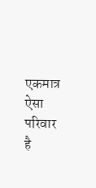एकमात्र ऐसा परिवार है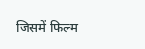जिसमें फिल्म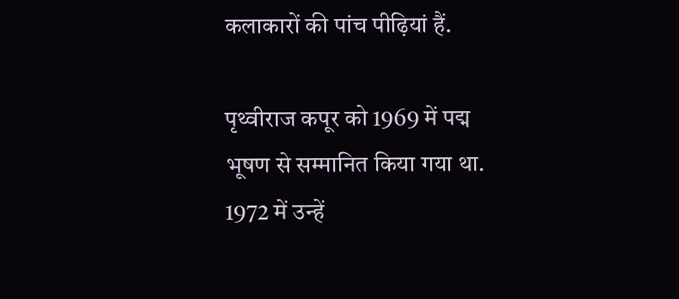कलाकारों की पांच पीढ़ियां हैं.

पृथ्वीराज कपूर को 1969 में पद्म भूषण से सम्मानित किया गया था. 1972 में उन्हें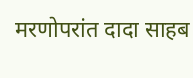मरणोपरांत दादा साहब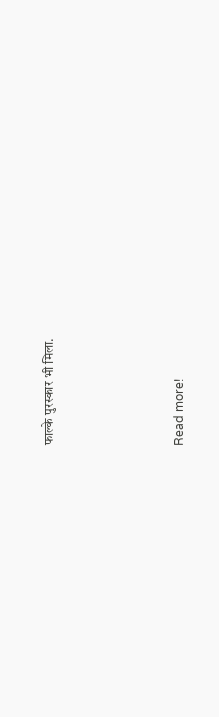फाल्के पुरस्कार भी मिला.





Read more!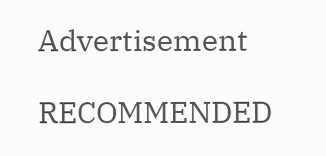Advertisement

RECOMMENDED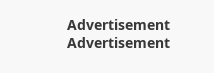Advertisement
Advertisement